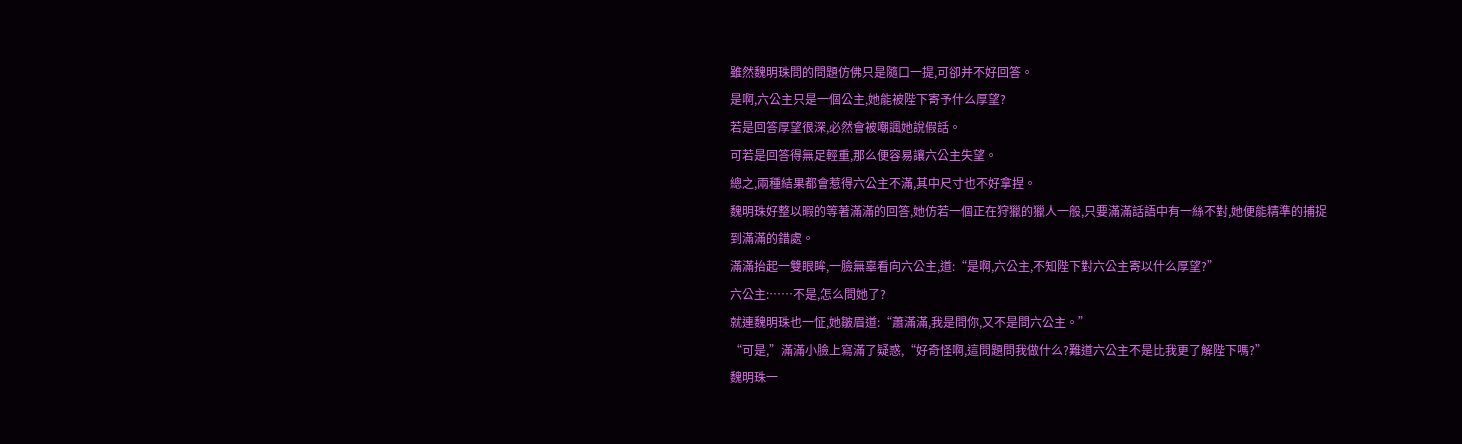雖然魏明珠問的問題仿佛只是隨口一提,可卻并不好回答。
是啊,六公主只是一個公主,她能被陛下寄予什么厚望?
若是回答厚望很深,必然會被嘲諷她說假話。
可若是回答得無足輕重,那么便容易讓六公主失望。
總之,兩種結果都會惹得六公主不滿,其中尺寸也不好拿捏。
魏明珠好整以暇的等著滿滿的回答,她仿若一個正在狩獵的獵人一般,只要滿滿話語中有一絲不對,她便能精準的捕捉到滿滿的錯處。
滿滿抬起一雙眼眸,一臉無辜看向六公主,道:“是啊,六公主,不知陛下對六公主寄以什么厚望?”
六公主:……不是,怎么問她了?
就連魏明珠也一怔,她皺眉道:“蕭滿滿,我是問你,又不是問六公主。”
“可是,”滿滿小臉上寫滿了疑惑,“好奇怪啊,這問題問我做什么?難道六公主不是比我更了解陛下嗎?”
魏明珠一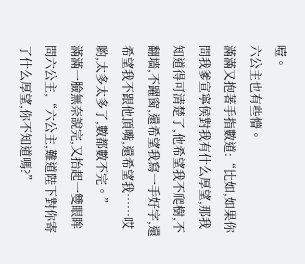噎。
六公主也有些懵。
滿滿又抱著手指數道:“比如,如果你問我爹宣寧侯對我有什么厚望,那我知道得可清楚了,他希望我不爬樹,不翻墻,不躍窗,還希望我寫一手好字,還希望我不跟他頂嘴,還希望我……哎喲,太多太多了,數都數不完。”
滿滿一臉無奈說完,又抬起一雙眼眸問六公主,“六公主,難道陛下對你寄了什么厚望,你不知道嗎?”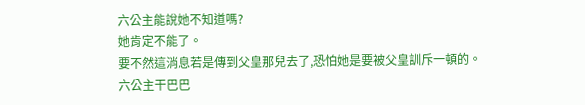六公主能說她不知道嗎?
她肯定不能了。
要不然這消息若是傳到父皇那兒去了,恐怕她是要被父皇訓斥一頓的。
六公主干巴巴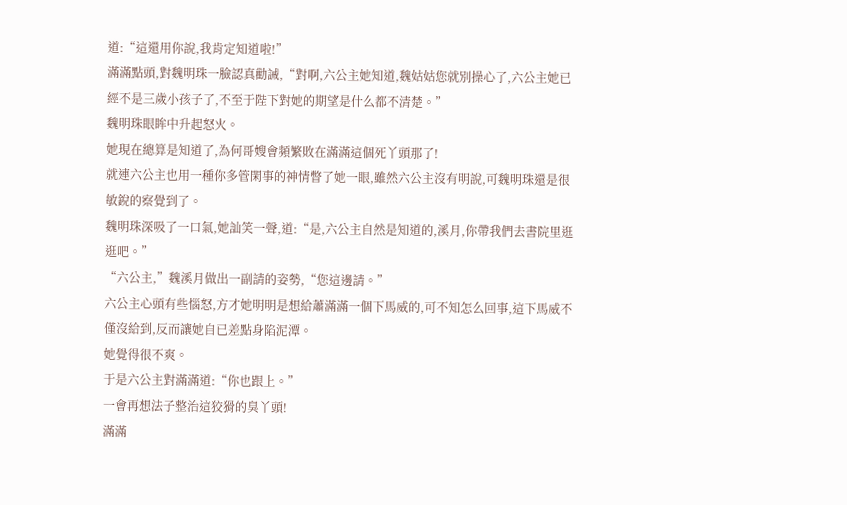道:“這還用你說,我肯定知道啦!”
滿滿點頭,對魏明珠一臉認真勸誡,“對啊,六公主她知道,魏姑姑您就別操心了,六公主她已經不是三歲小孩子了,不至于陛下對她的期望是什么都不清楚。”
魏明珠眼眸中升起怒火。
她現在總算是知道了,為何哥嫂會頻繁敗在滿滿這個死丫頭那了!
就連六公主也用一種你多管閑事的神情瞥了她一眼,雖然六公主沒有明說,可魏明珠還是很敏銳的察覺到了。
魏明珠深吸了一口氣,她訕笑一聲,道:“是,六公主自然是知道的,溪月,你帶我們去書院里逛逛吧。”
“六公主,”魏溪月做出一副請的姿勢,“您這邊請。”
六公主心頭有些惱怒,方才她明明是想給蕭滿滿一個下馬威的,可不知怎么回事,這下馬威不僅沒給到,反而讓她自已差點身陷泥潭。
她覺得很不爽。
于是六公主對滿滿道:“你也跟上。”
一會再想法子整治這狡猾的臭丫頭!
滿滿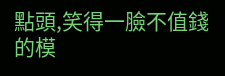點頭,笑得一臉不值錢的模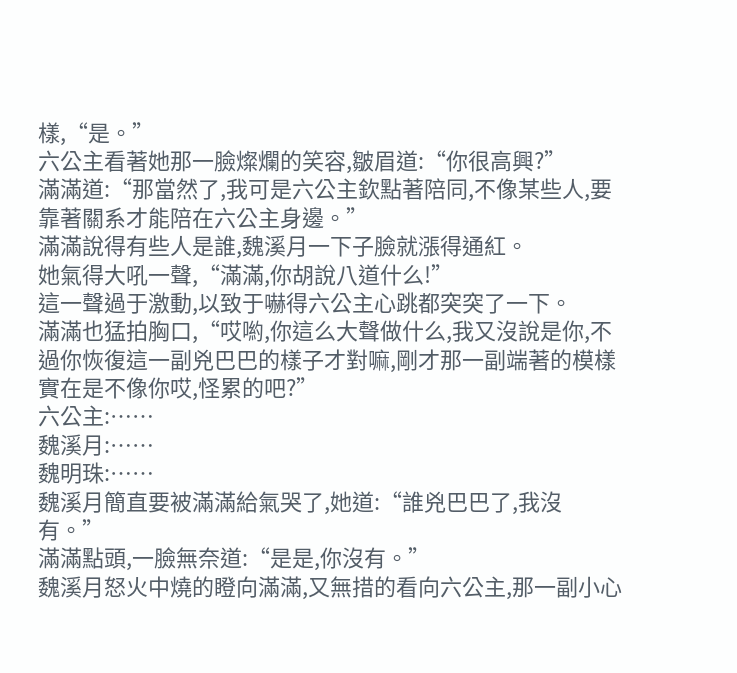樣,“是。”
六公主看著她那一臉燦爛的笑容,皺眉道:“你很高興?”
滿滿道:“那當然了,我可是六公主欽點著陪同,不像某些人,要靠著關系才能陪在六公主身邊。”
滿滿說得有些人是誰,魏溪月一下子臉就漲得通紅。
她氣得大吼一聲,“滿滿,你胡說八道什么!”
這一聲過于激動,以致于嚇得六公主心跳都突突了一下。
滿滿也猛拍胸口,“哎喲,你這么大聲做什么,我又沒說是你,不過你恢復這一副兇巴巴的樣子才對嘛,剛才那一副端著的模樣實在是不像你哎,怪累的吧?”
六公主:……
魏溪月:……
魏明珠:……
魏溪月簡直要被滿滿給氣哭了,她道:“誰兇巴巴了,我沒有。”
滿滿點頭,一臉無奈道:“是是,你沒有。”
魏溪月怒火中燒的瞪向滿滿,又無措的看向六公主,那一副小心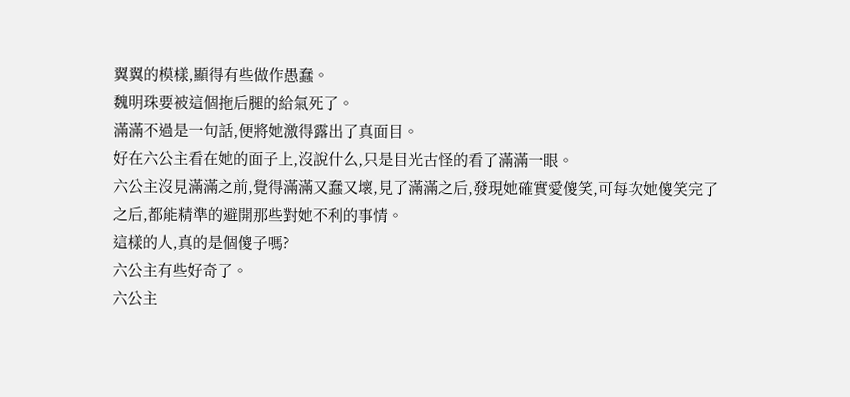翼翼的模樣,顯得有些做作愚蠢。
魏明珠要被這個拖后腿的給氣死了。
滿滿不過是一句話,便將她激得露出了真面目。
好在六公主看在她的面子上,沒說什么,只是目光古怪的看了滿滿一眼。
六公主沒見滿滿之前,覺得滿滿又蠢又壞,見了滿滿之后,發現她確實愛傻笑,可每次她傻笑完了之后,都能精準的避開那些對她不利的事情。
這樣的人,真的是個傻子嗎?
六公主有些好奇了。
六公主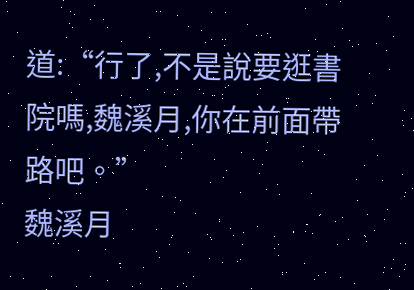道:“行了,不是說要逛書院嗎,魏溪月,你在前面帶路吧。”
魏溪月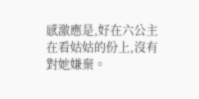感激應是,好在六公主在看姑姑的份上,沒有對她嫌棄。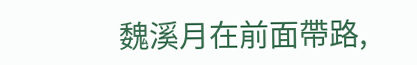魏溪月在前面帶路,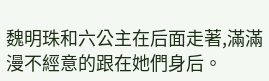魏明珠和六公主在后面走著,滿滿漫不經意的跟在她們身后。